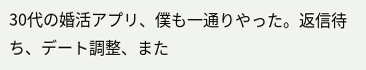30代の婚活アプリ、僕も一通りやった。返信待ち、デート調整、また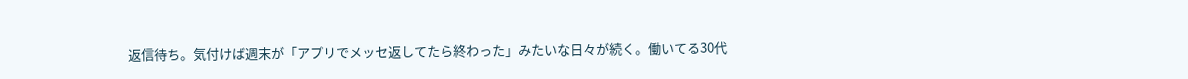返信待ち。気付けば週末が「アプリでメッセ返してたら終わった」みたいな日々が続く。働いてる30代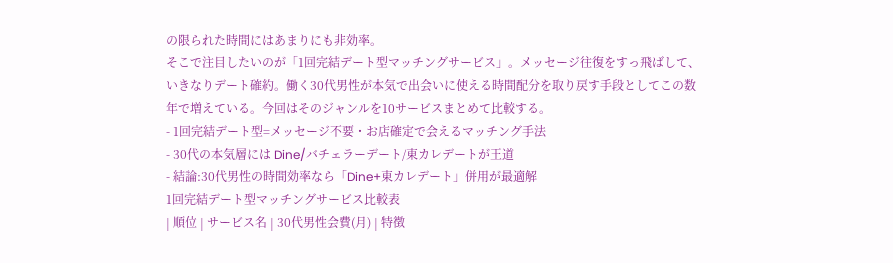の限られた時間にはあまりにも非効率。
そこで注目したいのが「1回完結デート型マッチングサービス」。メッセージ往復をすっ飛ばして、いきなりデート確約。働く30代男性が本気で出会いに使える時間配分を取り戻す手段としてこの数年で増えている。今回はそのジャンルを10サービスまとめて比較する。
- 1回完結デート型=メッセージ不要・お店確定で会えるマッチング手法
- 30代の本気層には Dine/バチェラーデート/東カレデートが王道
- 結論:30代男性の時間効率なら「Dine+東カレデート」併用が最適解
1回完結デート型マッチングサービス比較表
| 順位 | サービス名 | 30代男性会費(月) | 特徴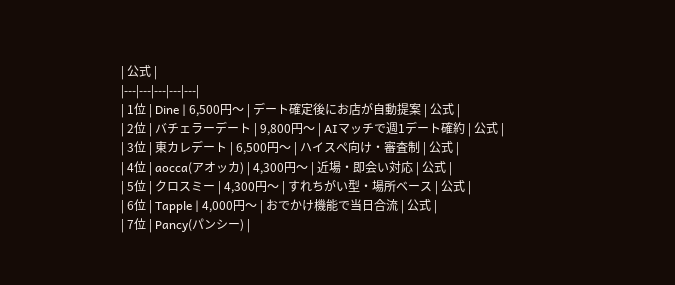| 公式 |
|---|---|---|---|---|
| 1位 | Dine | 6,500円〜 | デート確定後にお店が自動提案 | 公式 |
| 2位 | バチェラーデート | 9,800円〜 | AIマッチで週1デート確約 | 公式 |
| 3位 | 東カレデート | 6,500円〜 | ハイスペ向け・審査制 | 公式 |
| 4位 | aocca(アオッカ) | 4,300円〜 | 近場・即会い対応 | 公式 |
| 5位 | クロスミー | 4,300円〜 | すれちがい型・場所ベース | 公式 |
| 6位 | Tapple | 4,000円〜 | おでかけ機能で当日合流 | 公式 |
| 7位 | Pancy(パンシー) |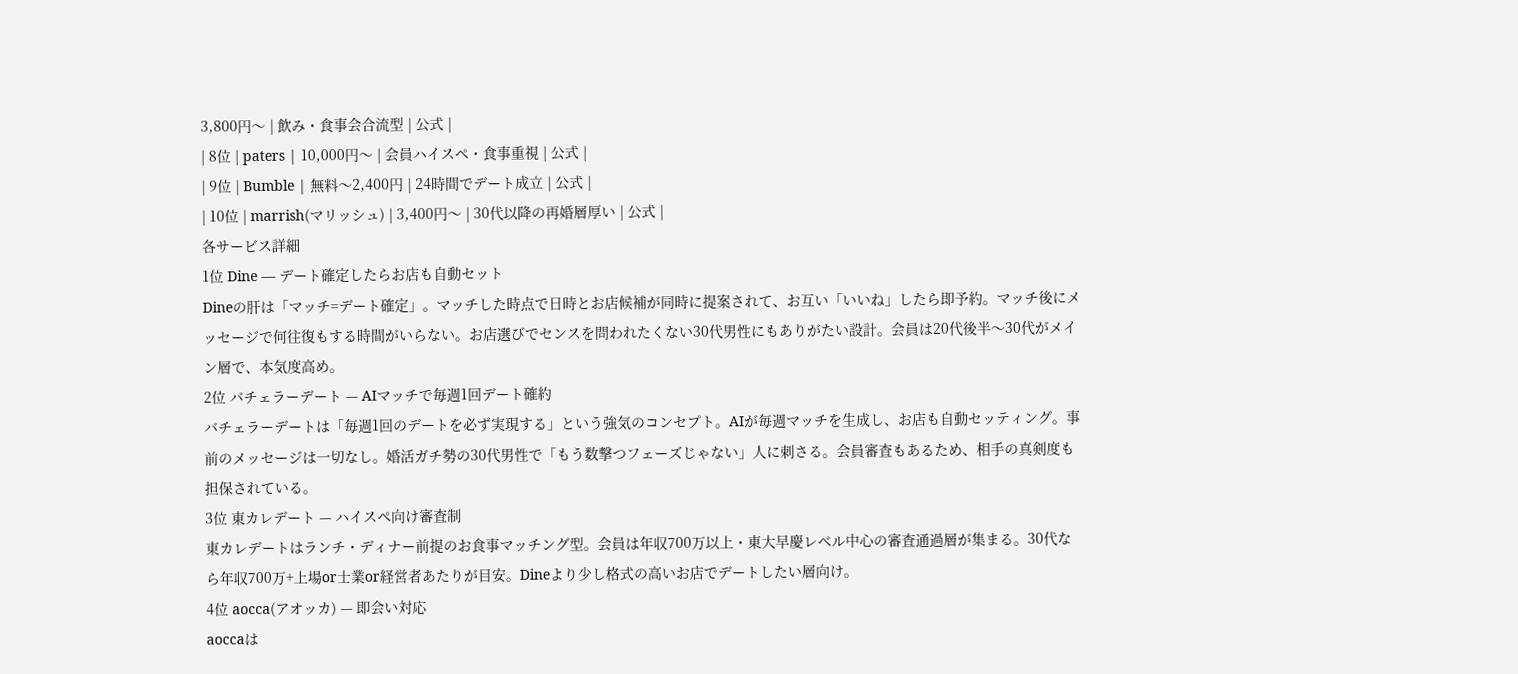3,800円〜 | 飲み・食事会合流型 | 公式 |
| 8位 | paters | 10,000円〜 | 会員ハイスペ・食事重視 | 公式 |
| 9位 | Bumble | 無料〜2,400円 | 24時間でデート成立 | 公式 |
| 10位 | marrish(マリッシュ) | 3,400円〜 | 30代以降の再婚層厚い | 公式 |
各サービス詳細
1位 Dine — デート確定したらお店も自動セット
Dineの肝は「マッチ=デート確定」。マッチした時点で日時とお店候補が同時に提案されて、お互い「いいね」したら即予約。マッチ後にメッセージで何往復もする時間がいらない。お店選びでセンスを問われたくない30代男性にもありがたい設計。会員は20代後半〜30代がメイン層で、本気度高め。
2位 バチェラーデート — AIマッチで毎週1回デート確約
バチェラーデートは「毎週1回のデートを必ず実現する」という強気のコンセプト。AIが毎週マッチを生成し、お店も自動セッティング。事前のメッセージは一切なし。婚活ガチ勢の30代男性で「もう数撃つフェーズじゃない」人に刺さる。会員審査もあるため、相手の真剣度も担保されている。
3位 東カレデート — ハイスペ向け審査制
東カレデートはランチ・ディナー前提のお食事マッチング型。会員は年収700万以上・東大早慶レベル中心の審査通過層が集まる。30代なら年収700万+上場or士業or経営者あたりが目安。Dineより少し格式の高いお店でデートしたい層向け。
4位 aocca(アオッカ) — 即会い対応
aoccaは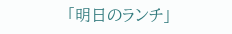「明日のランチ」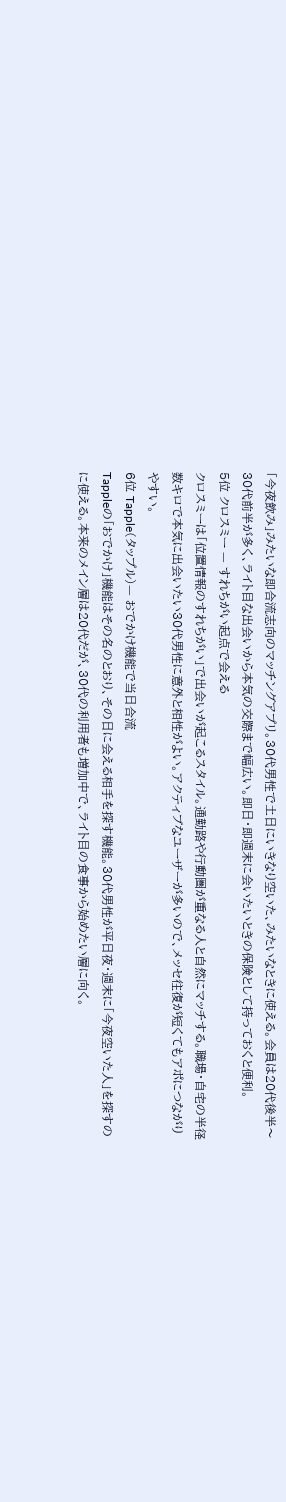「今夜飲み」みたいな即合流志向のマッチングアプリ。30代男性で土日にいきなり空いた、みたいなときに使える。会員は20代後半〜30代前半が多く、ライト目な出会いから本気の交際まで幅広い。即日・即週末に会いたいときの保険として持っておくと便利。
5位 クロスミー — すれちがい起点で会える
クロスミーは「位置情報のすれちがい」で出会いが起こるスタイル。通勤路や行動圏が重なる人と自然にマッチする。職場・自宅の半径数キロで本気に出会いたい30代男性に意外と相性がよい。アクティブなユーザーが多いので、メッセ往復が短くてもアポにつながりやすい。
6位 Tapple(タップル)— おでかけ機能で当日合流
Tappleの「おでかけ」機能はその名のとおり、その日に会える相手を探す機能。30代男性が平日夜・週末に「今夜空いた人」を探すのに使える。本来のメイン層は20代だが、30代の利用者も増加中で、ライト目の食事から始めたい層に向く。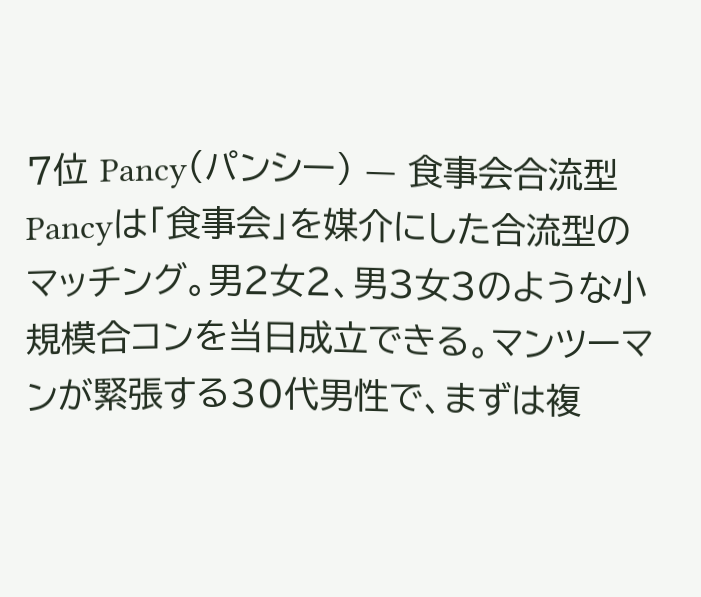7位 Pancy(パンシー) — 食事会合流型
Pancyは「食事会」を媒介にした合流型のマッチング。男2女2、男3女3のような小規模合コンを当日成立できる。マンツーマンが緊張する30代男性で、まずは複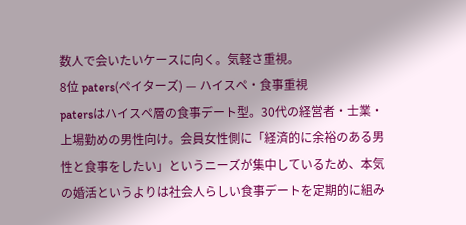数人で会いたいケースに向く。気軽さ重視。
8位 paters(ペイターズ) — ハイスペ・食事重視
patersはハイスペ層の食事デート型。30代の経営者・士業・上場勤めの男性向け。会員女性側に「経済的に余裕のある男性と食事をしたい」というニーズが集中しているため、本気の婚活というよりは社会人らしい食事デートを定期的に組み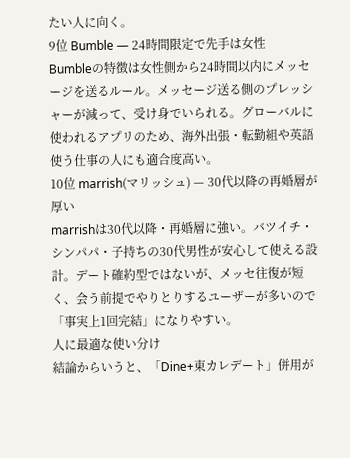たい人に向く。
9位 Bumble — 24時間限定で先手は女性
Bumbleの特徴は女性側から24時間以内にメッセージを送るルール。メッセージ送る側のプレッシャーが減って、受け身でいられる。グローバルに使われるアプリのため、海外出張・転勤組や英語使う仕事の人にも適合度高い。
10位 marrish(マリッシュ) — 30代以降の再婚層が厚い
marrishは30代以降・再婚層に強い。バツイチ・シンパパ・子持ちの30代男性が安心して使える設計。デート確約型ではないが、メッセ往復が短く、会う前提でやりとりするユーザーが多いので「事実上1回完結」になりやすい。
人に最適な使い分け
結論からいうと、「Dine+東カレデート」併用が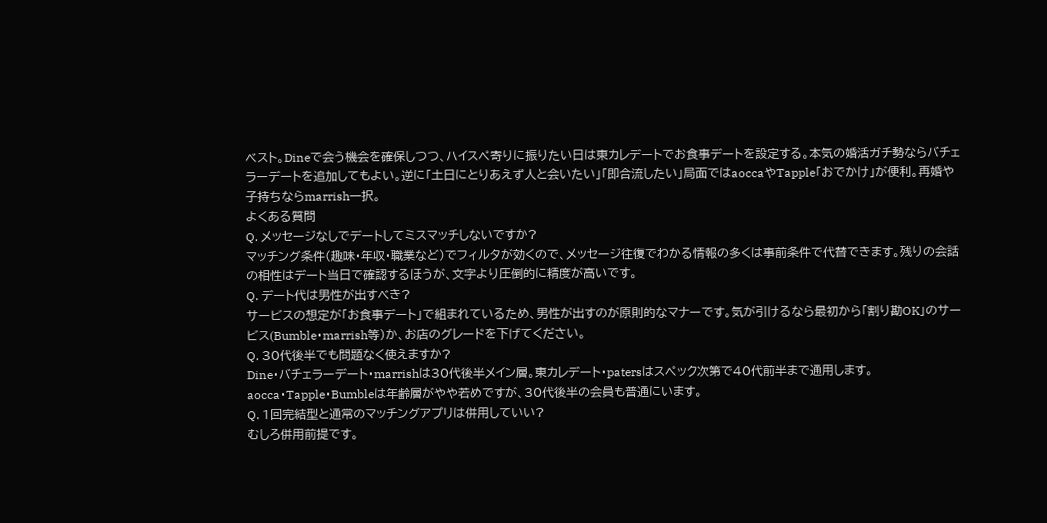ベスト。Dineで会う機会を確保しつつ、ハイスペ寄りに振りたい日は東カレデートでお食事デートを設定する。本気の婚活ガチ勢ならバチェラーデートを追加してもよい。逆に「土日にとりあえず人と会いたい」「即合流したい」局面ではaoccaやTapple「おでかけ」が便利。再婚や子持ちならmarrish一択。
よくある質問
Q. メッセージなしでデートしてミスマッチしないですか?
マッチング条件(趣味・年収・職業など)でフィルタが効くので、メッセージ往復でわかる情報の多くは事前条件で代替できます。残りの会話の相性はデート当日で確認するほうが、文字より圧倒的に精度が高いです。
Q. デート代は男性が出すべき?
サービスの想定が「お食事デート」で組まれているため、男性が出すのが原則的なマナーです。気が引けるなら最初から「割り勘OK」のサービス(Bumble・marrish等)か、お店のグレードを下げてください。
Q. 30代後半でも問題なく使えますか?
Dine・バチェラーデート・marrishは30代後半メイン層。東カレデート・patersはスペック次第で40代前半まで通用します。aocca・Tapple・Bumbleは年齢層がやや若めですが、30代後半の会員も普通にいます。
Q. 1回完結型と通常のマッチングアプリは併用していい?
むしろ併用前提です。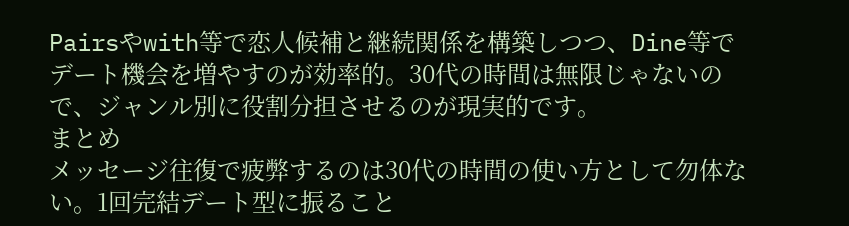Pairsやwith等で恋人候補と継続関係を構築しつつ、Dine等でデート機会を増やすのが効率的。30代の時間は無限じゃないので、ジャンル別に役割分担させるのが現実的です。
まとめ
メッセージ往復で疲弊するのは30代の時間の使い方として勿体ない。1回完結デート型に振ること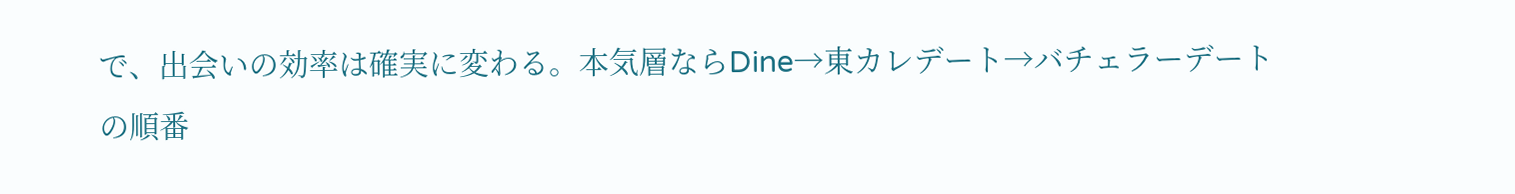で、出会いの効率は確実に変わる。本気層ならDine→東カレデート→バチェラーデートの順番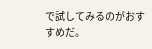で試してみるのがおすすめだ。